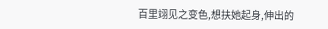百里翊见之变色,想扶她起身,伸出的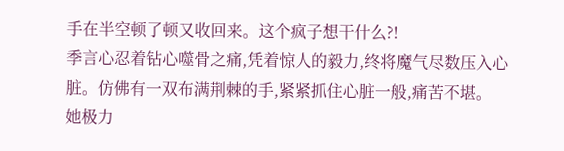手在半空顿了顿又收回来。这个疯子想干什么?!
季言心忍着钻心噬骨之痛,凭着惊人的毅力,终将魔气尽数压入心脏。仿佛有一双布满荆棘的手,紧紧抓住心脏一般,痛苦不堪。
她极力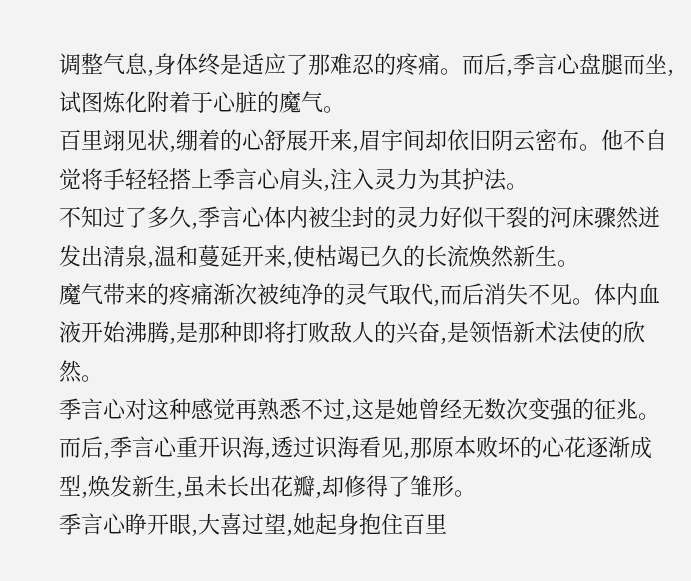调整气息,身体终是适应了那难忍的疼痛。而后,季言心盘腿而坐,试图炼化附着于心脏的魔气。
百里翊见状,绷着的心舒展开来,眉宇间却依旧阴云密布。他不自觉将手轻轻搭上季言心肩头,注入灵力为其护法。
不知过了多久,季言心体内被尘封的灵力好似干裂的河床骤然迸发出清泉,温和蔓延开来,使枯竭已久的长流焕然新生。
魔气带来的疼痛渐次被纯净的灵气取代,而后消失不见。体内血液开始沸腾,是那种即将打败敌人的兴奋,是领悟新术法使的欣然。
季言心对这种感觉再熟悉不过,这是她曾经无数次变强的征兆。
而后,季言心重开识海,透过识海看见,那原本败坏的心花逐渐成型,焕发新生,虽未长出花瓣,却修得了雏形。
季言心睁开眼,大喜过望,她起身抱住百里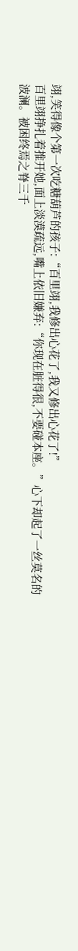翊,笑得像个第一次吃糖葫芦的孩子:“百里翊,我修出心花了,我又修出心花了!”
百里翊挣扎着推开她,面上淡漠疏远,嘴上依旧嫌弃:“你现在脏得很,不要碰本座。”心下却起了一丝莫名的波澜。被困终焉之脊三千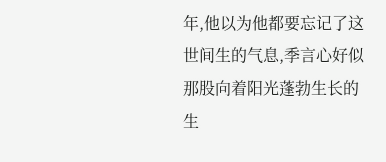年,他以为他都要忘记了这世间生的气息,季言心好似那股向着阳光蓬勃生长的生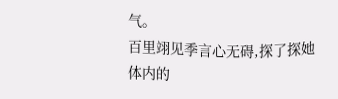气。
百里翊见季言心无碍,探了探她体内的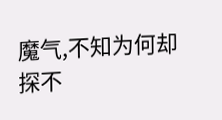魔气,不知为何却探不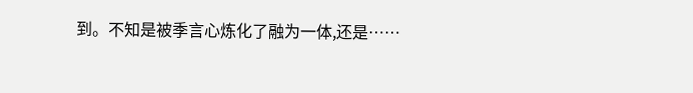到。不知是被季言心炼化了融为一体,还是……